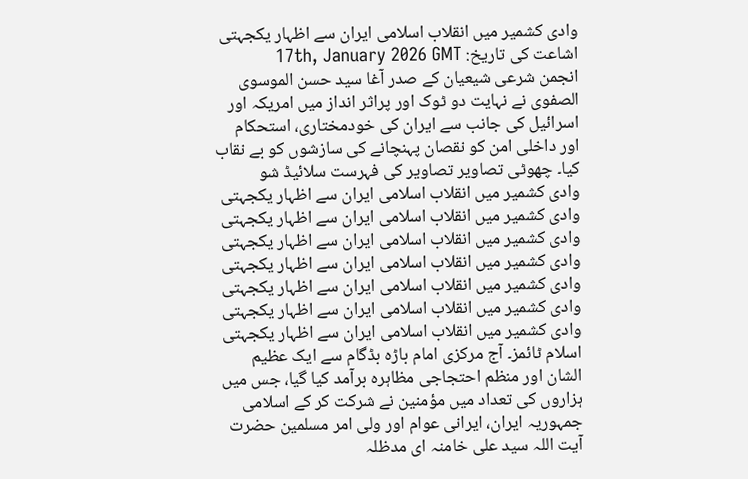وادی کشمیر میں انقلاب اسلامی ایران سے اظہار یکجہتی
اشاعت کی تاریخ: 17th, January 2026 GMT
انجمن شرعی شیعیان کے صدر آغا سید حسن الموسوی الصفوی نے نہایت دو ٹوک اور پراثر انداز میں امریکہ اور اسرائیل کی جانب سے ایران کی خودمختاری، استحکام اور داخلی امن کو نقصان پہنچانے کی سازشوں کو بے نقاب کیا۔ چھوٹی تصاویر تصاویر کی فہرست سلائیڈ شو
وادی کشمیر میں انقلاب اسلامی ایران سے اظہار یکجہتی
وادی کشمیر میں انقلاب اسلامی ایران سے اظہار یکجہتی
وادی کشمیر میں انقلاب اسلامی ایران سے اظہار یکجہتی
وادی کشمیر میں انقلاب اسلامی ایران سے اظہار یکجہتی
وادی کشمیر میں انقلاب اسلامی ایران سے اظہار یکجہتی
وادی کشمیر میں انقلاب اسلامی ایران سے اظہار یکجہتی
وادی کشمیر میں انقلاب اسلامی ایران سے اظہار یکجہتی
اسلام ٹائمز۔ آج مرکزی امام باڑہ بڈگام سے ایک عظیم الشان اور منظم احتجاجی مظاہرہ برآمد کیا گیا، جس میں ہزاروں کی تعداد میں مؤمنین نے شرکت کر کے اسلامی جمہوریہ ایران، ایرانی عوام اور ولی امر مسلمین حضرت آیت اللہ سید علی خامنہ ای مدظلہ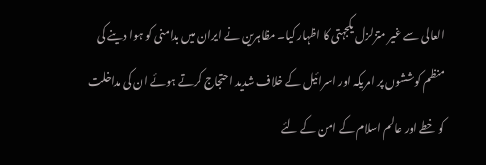العالی سے غیر متزلزل یکجہتی کا اظہار کیا۔ مظاہرین نے ایران میں بدامنی کو ہوا دینے کی منظم کوششوں پر امریکہ اور اسرائیل کے خلاف شدید احتجاج کرتے ہوئے ان کی مداخلت کو خطے اور عالم اسلام کے امن کے لئے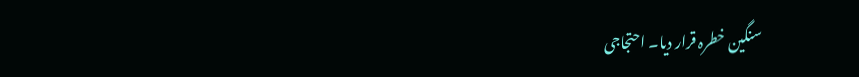سنگین خطرہ قرار دیا۔ احتجاجی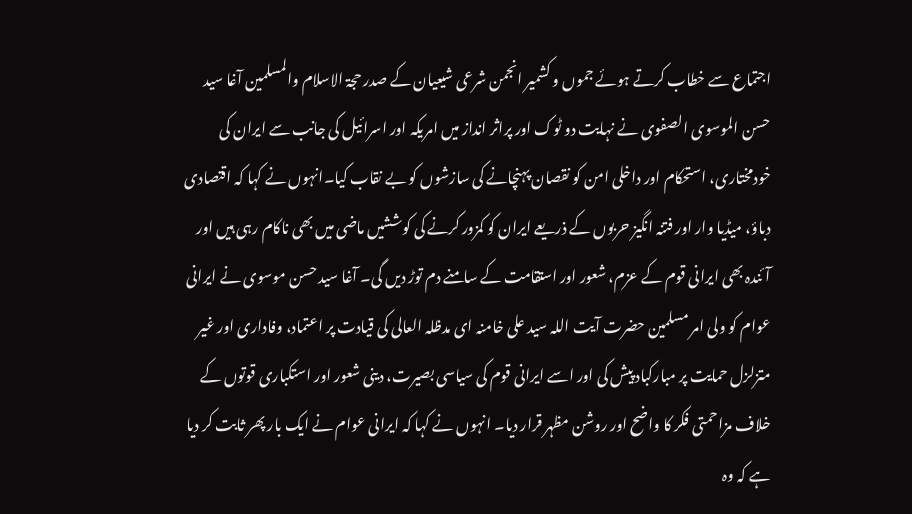اجتماع سے خطاب کرتے ہوئے جموں و کشمیر انجمن شرعی شیعیان کے صدر حجۃ الاسلام والمسلمین آغا سید حسن الموسوی الصفوی نے نہایت دو ٹوک اور پراثر انداز میں امریکہ اور اسرائیل کی جانب سے ایران کی خودمختاری، استحکام اور داخلی امن کو نقصان پہنچانے کی سازشوں کو بے نقاب کیا۔انہوں نے کہا کہ اقتصادی دباؤ، میڈیا وار اور فتنہ انگیز حربوں کے ذریعے ایران کو کمزور کرنے کی کوششیں ماضی میں بھی ناکام رہی ہیں اور آئندہ بھی ایرانی قوم کے عزم، شعور اور استقامت کے سامنے دم توڑ دیں گی۔ آغا سید حسن موسوی نے ایرانی عوام کو ولی امر مسلمین حضرت آیت اللہ سید علی خامنہ ای مدظلہ العالی کی قیادت پر اعتماد، وفاداری اور غیر متزلزل حمایت پر مبارکباد پیش کی اور اسے ایرانی قوم کی سیاسی بصیرت، دینی شعور اور استکباری قوتوں کے خلاف مزاحمتی فکر کا واضح اور روشن مظہر قرار دیا۔ انہوں نے کہا کہ ایرانی عوام نے ایک بار پھر ثابت کر دیا ہے کہ وہ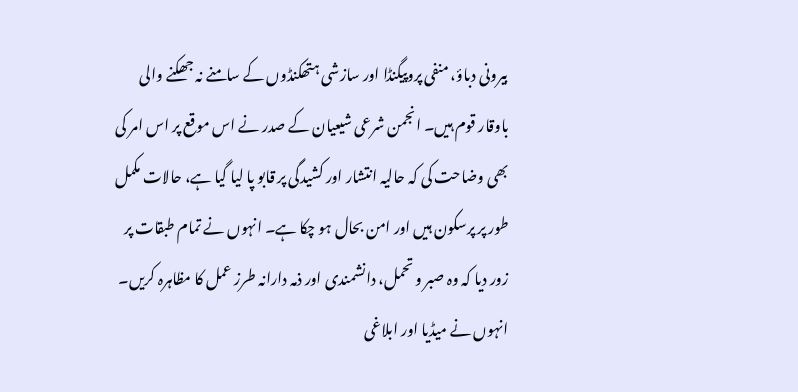بیرونی دباؤ، منفی پروپیگنڈا اور سازشی ہتھکنڈوں کے سامنے نہ جھکنے والی باوقار قوم ہیں۔ انجمن شرعی شیعیان کے صدر نے اس موقع پر اس امر کی بھی وضاحت کی کہ حالیہ انتشار اور کشیدگی پر قابو پا لیا گیا ہے، حالات مکمل طور پر پرسکون ہیں اور امن بحال ہو چکا ہے۔ انہوں نے تمام طبقات پر زور دیا کہ وہ صبر و تحمل، دانشمندی اور ذمہ دارانہ طرز عمل کا مظاہرہ کریں۔
انہوں نے میڈیا اور ابلاغی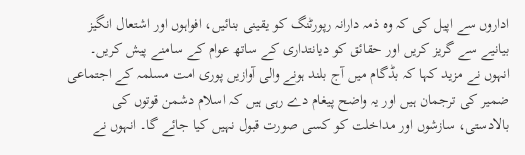اداروں سے اپیل کی کہ وہ ذمہ دارانہ رپورٹنگ کو یقینی بنائیں، افواہوں اور اشتعال انگیز بیانیے سے گریز کریں اور حقائق کو دیانتداری کے ساتھ عوام کے سامنے پیش کریں۔ انہوں نے مزید کہا کہ بڈگام میں آج بلند ہونے والی آوازیں پوری امت مسلمہ کے اجتماعی ضمیر کی ترجمان ہیں اور یہ واضح پیغام دے رہی ہیں کہ اسلام دشمن قوتوں کی بالادستی، سازشوں اور مداخلت کو کسی صورت قبول نہیں کیا جائے گا۔ انہوں نے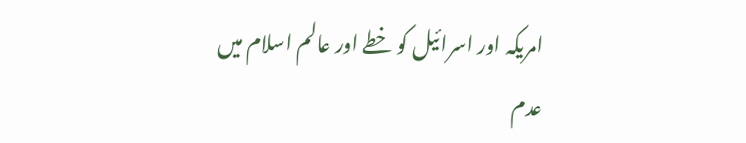امریکہ اور اسرائیل کو خطے اور عالم اسلام میں عدم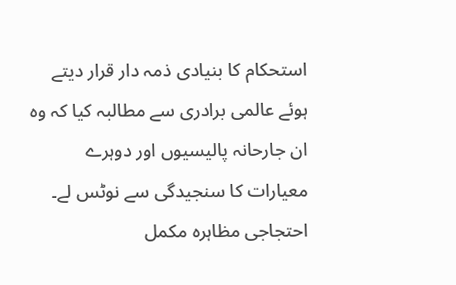استحکام کا بنیادی ذمہ دار قرار دیتے ہوئے عالمی برادری سے مطالبہ کیا کہ وہ ان جارحانہ پالیسیوں اور دوہرے معیارات کا سنجیدگی سے نوٹس لے۔ احتجاجی مظاہرہ مکمل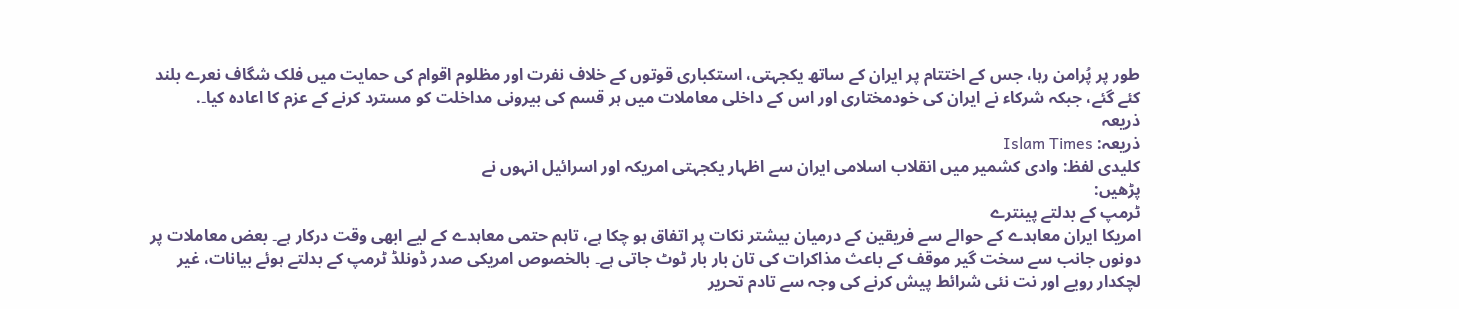طور پر پُرامن رہا، جس کے اختتام پر ایران کے ساتھ یکجہتی، استکباری قوتوں کے خلاف نفرت اور مظلوم اقوام کی حمایت میں فلک شگاف نعرے بلند کئے گئے، جبکہ شرکاء نے ایران کی خودمختاری اور اس کے داخلی معاملات میں ہر قسم کی بیرونی مداخلت کو مسترد کرنے کے عزم کا اعادہ کیا۔.
ذریعہ
ذریعہ: Islam Times
کلیدی لفظ: وادی کشمیر میں انقلاب اسلامی ایران سے اظہار یکجہتی امریکہ اور اسرائیل انہوں نے
پڑھیں:
ٹرمپ کے بدلتے پینترے
امریکا ایران معاہدے کے حوالے سے فریقین کے درمیان بیشتر نکات پر اتفاق ہو چکا ہے، تاہم حتمی معاہدے کے لیے ابھی وقت درکار ہے۔ بعض معاملات پر دونوں جانب سے سخت گیر موقف کے باعث مذاکرات کی تان بار بار ٹوٹ جاتی ہے۔ بالخصوص امریکی صدر ڈونلڈ ٹرمپ کے بدلتے ہوئے بیانات، غیر لچکدار رویے اور نت نئی شرائط پیش کرنے کی وجہ سے تادم تحریر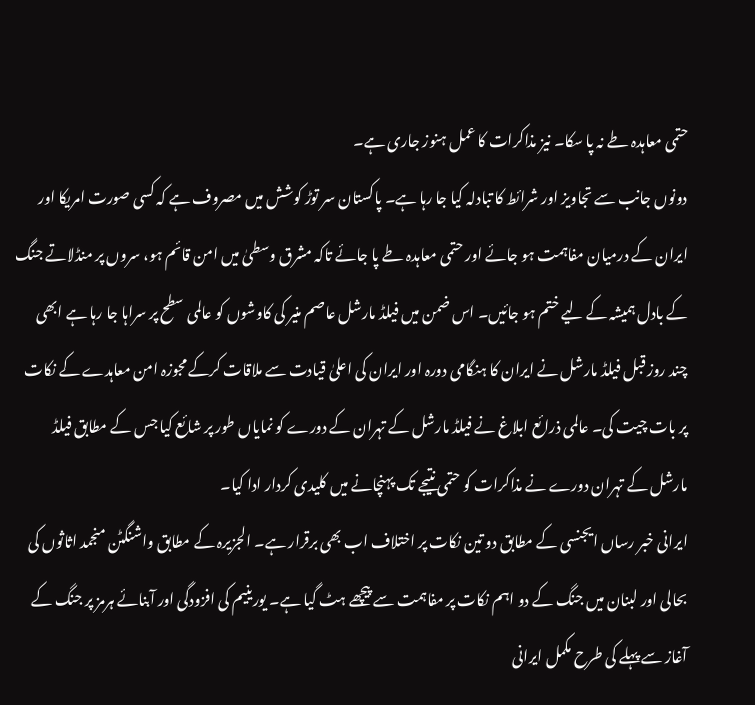حتمی معاہدہ طے نہ پا سکا۔ نیز مذاکرات کا عمل ہنوز جاری ہے۔
دونوں جانب سے تجاویز اور شرائط کا تبادلہ کیا جا رہا ہے۔ پاکستان سر توڑ کوشش میں مصروف ہے کہ کسی صورت امریکا اور ایران کے درمیان مفاہمت ہو جائے اور حتمی معاہدہ طے پا جائے تاکہ مشرق وسطیٰ میں امن قائم ہو، سروں پر منڈلاتے جنگ کے بادل ہمیشہ کے لیے ختم ہو جائیں۔ اس ضمن میں فیلڈ مارشل عاصم منیر کی کاوشوں کو عالمی سطح پر سراہا جا رہا ہے ابھی چند روز قبل فیلڈ مارشل نے ایران کا ہنگامی دورہ اور ایران کی اعلیٰ قیادت سے ملاقات کرکے مجوزہ امن معاہدے کے نکات پر بات چیت کی۔ عالمی ذرائع ابلاغ نے فیلڈ مارشل کے تہران کے دورے کو نمایاں طور پر شائع کیا جس کے مطابق فیلڈ مارشل کے تہران دورے نے مذاکرات کو حتمی نتیجے تک پہنچانے میں کلیدی کردار ادا کیا۔
ایرانی خبر رساں ایجنسی کے مطابق دو تین نکات پر اختلاف اب بھی برقرار ہے۔ الجزیرہ کے مطابق واشنگٹن منجمد اثاثوں کی بحالی اور لبنان میں جنگ کے دو اہم نکات پر مفاہمت سے پیچھے ہٹ گیا ہے۔ یورینیم کی افزودگی اور آبنائے ہرمز پر جنگ کے آغاز سے پہلے کی طرح مکمل ایرانی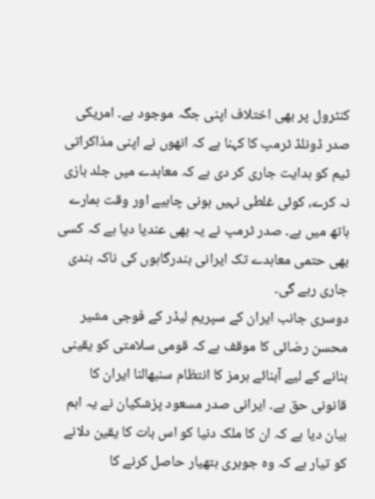کنٹرول پر بھی اختلاف اپنی جگہ موجود ہے۔ امریکی صدر ڈونلڈ ٹرمپ کا کہنا ہے کہ انھوں نے اپنی مذاکراتی ٹیم کو ہدایت جاری کر دی ہے کہ معاہدے میں جلد بازی نہ کرے، کوئی غلطی نہیں ہونی چاہیے اور وقت ہمارے ہاتھ میں ہے۔ صدر ٹرمپ نے یہ بھی عندیا دیا ہے کہ کسی بھی حتمی معاہدے تک ایرانی بندرگاہوں کی ناکہ بندی جاری رہے گی۔
دوسری جانب ایران کے سپریم لیڈر کے فوجی مشیر محسن رضائی کا موقف ہے کہ قومی سلامتی کو یقینی بنانے کے لیے آبنائے ہرمز کا انتظام سنبھالنا ایران کا قانونی حق ہے۔ ایرانی صدر مسعود پزشکیان نے یہ اہم بیان دیا ہے کہ ان کا ملک دنیا کو اس بات کا یقین دلانے کو تیار ہے کہ وہ جوہری ہتھیار حاصل کرنے کا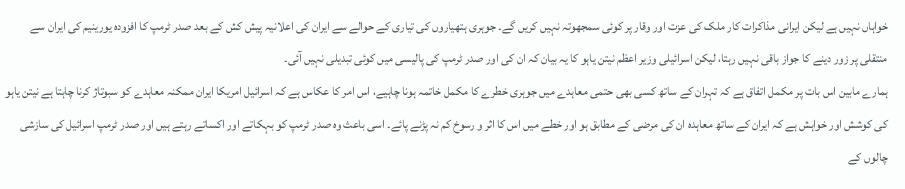خواہاں نہیں ہے لیکن ایرانی مذاکرات کار ملک کی عزت اور وقار پر کوئی سمجھوتہ نہیں کریں گے۔ جوہری ہتھیاروں کی تیاری کے حوالے سے ایران کی اعلانیہ پیش کش کے بعد صدر ٹرمپ کا افزودہ یورینیم کی ایران سے منتقلی پر زور دینے کا جواز باقی نہیں رہتا، لیکن اسرائیلی وزیر اعظم نیتن یاہو کا یہ بیان کہ ان کی اور صدر ٹرمپ کی پالیسی میں کوئی تبدیلی نہیں آئی۔
ہمارے مابین اس بات پر مکمل اتفاق ہے کہ تہران کے ساتھ کسی بھی حتمی معاہدے میں جوہری خطرے کا مکمل خاتمہ ہونا چاہیے، اس امر کا عکاس ہے کہ اسرائیل امریکا ایران ممکنہ معاہدے کو سبوتاژ کرنا چاہتا ہے نیتن یاہو کی کوشش اور خواہش ہے کہ ایران کے ساتھ معاہدہ ان کی مرضی کے مطابق ہو اور خطے میں اس کا اثر و رسوخ کم نہ پڑنے پائے۔ اسی باعث وہ صدر ٹرمپ کو بہکاتے اور اکساتے رہتے ہیں اور صدر ٹرمپ اسرائیل کی سازشی چالوں کے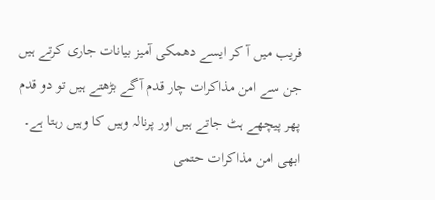فریب میں آ کر ایسے دھمکی آمیز بیانات جاری کرتے ہیں جن سے امن مذاکرات چار قدم آگے بڑھتے ہیں تو دو قدم پھر پیچھے ہٹ جاتے ہیں اور پرنالہ وہیں کا وہیں رہتا ہے۔
ابھی امن مذاکرات حتمی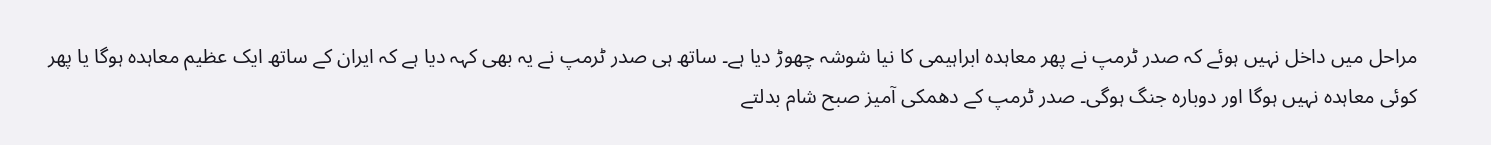مراحل میں داخل نہیں ہوئے کہ صدر ٹرمپ نے پھر معاہدہ ابراہیمی کا نیا شوشہ چھوڑ دیا ہے۔ ساتھ ہی صدر ٹرمپ نے یہ بھی کہہ دیا ہے کہ ایران کے ساتھ ایک عظیم معاہدہ ہوگا یا پھر کوئی معاہدہ نہیں ہوگا اور دوبارہ جنگ ہوگی۔ صدر ٹرمپ کے دھمکی آمیز صبح شام بدلتے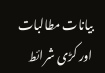بیانات مطالبات اور کڑی شرائط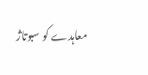معاہدے کو سبوتاژ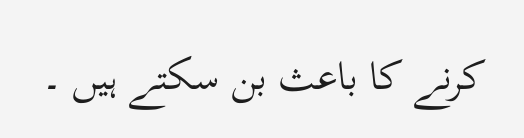کرنے کا باعث بن سکتے ہیں ۔